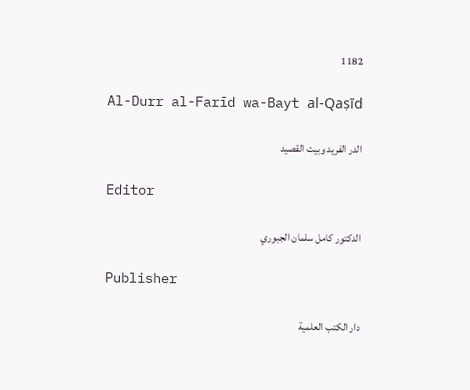1182

Al-Durr al-Farīd wa-Bayt al-Qaṣīd

الدر الفريد وبيت القصيد

Editor

الدكتور كامل سلمان الجبوري

Publisher

دار الكتب العلمية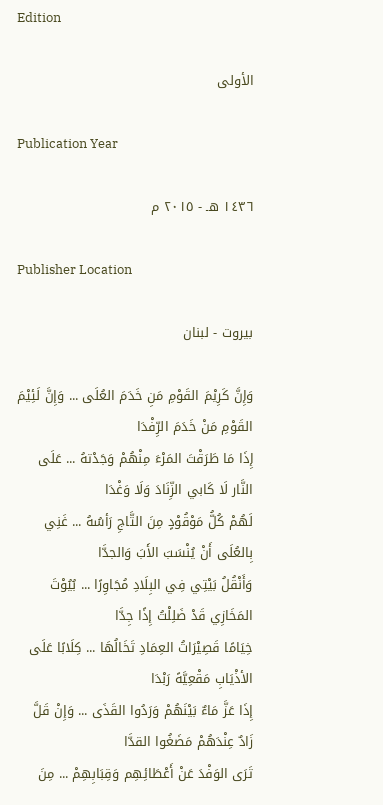Edition

الأولى

Publication Year

١٤٣٦ هـ - ٢٠١٥ م

Publisher Location

بيروت - لبنان

وَإِنَّ كَرِيْمَ القَوْمِ مَنِ خَدَمَ العُلَى ... وَإِنَّ لَئِيْمَ القَوْمِ مَنْ خَدَمَ الرِّفْدَا
إِذَا مَا طَرَقْتَ المَرْءَ مِنْهُمْ وَجَدْتهُ ... عَلَى النَّار لَا كَابي الزِّنَادَ وَلَا وَغْدَا
لَهُمْ كُلُّ مَوْقُوْدٍ مِنَ التَّاجِ رَأسُهُ ... غَنِي بِالعُلَى أَنْ يُنْسَبَ الأَبَ وَالجدَّا
وَأَنْقُلُ بَيْتِي فِي البِلَادِ مُجَاوِرًا ... بُيُوْتَ المَخَازِي قَدْ ضَلِلْتُ إِذًا جِدَّا
خِيَامًا قَصِيْرَاتُ العِمَادِ تَخَالُهَا ... كِلَابًا عَلَى الأذْيَابِ مَقْعِيَّهً رَبْدَا
إِذَا عَزَّ مَاءٌ بَيْنَهُمْ وَرَدُوا القَذَى ... وَإِنْ قَلَّ زَادٌ عِنْدَهُمْ مَضَغُوا القدَّا
تَرَى الوَفْدَ عَنْ أَعْطَائِهِم وَقِبَابِهِمْ ... مِنَ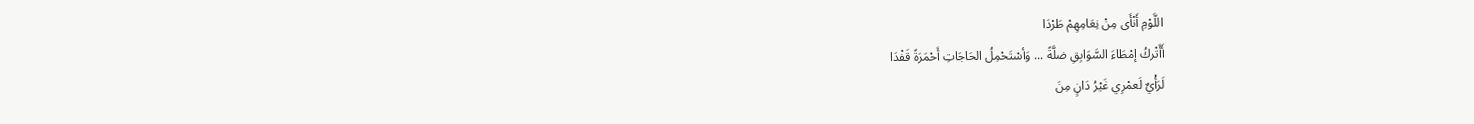اللَّوْمِ أَنْأَى مِنْ نِعَامِهِمْ طَرْدَا
أَأَتْركُ إمْطَاءَ السَّوَابِقِ ضلَّةً ... وَأسْتَحْمِلُ الحَاجَاتِ أَحْمَرَةً قَفْدَا
لَرَأْيٌ لَعمْرِي غَيْرُ دَانٍ مِنَ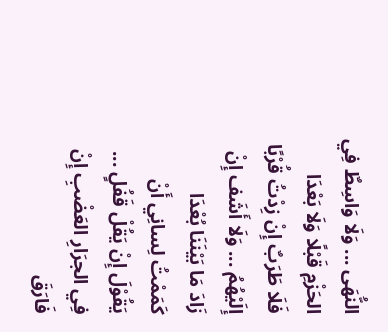النُّهَى ... وَلَا وَاسِطٌ فِي الحَزْمِ قَبْلًا وَلَا بَعْدَا
فَلَا طَرَبٌ إِنْ زِدْتُ قُرْبًا إِلَيْهُمُ ... وَلَا أَشَف إِنْ زَادَ مَا بَيْنَنَا بُعْدَا
كَمَمْتُ لِسانِي أَنْ يَقُوْلَ إِنْ يَقُلْ قَفُلٍ ... فِي الجرَارِ العَضْبِ إِنْ فَارَقَ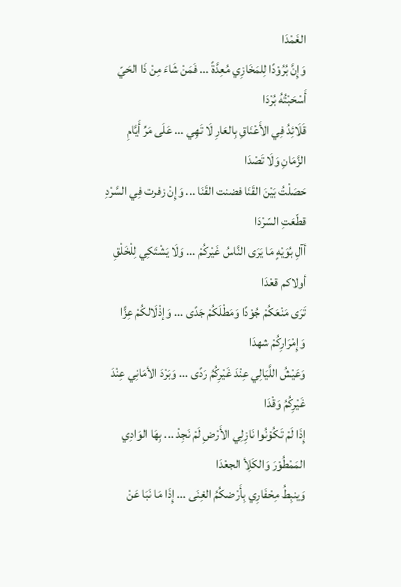الغَمْدَا
وَإِنَّ بُرُوْدًا لِلمَخَازِي مُعِدَّةً ... فَمَنْ شَاءَ مِنْ ذَا الحَيّ أَسْحَبْتُهُ بُرْدَا
قَلَائِدُ فِي الأَعْنَاقِ بِالعَارِ لَا تَهِي ... عَلَى مَرِّ أَيَّامِ الزَّمَانِ وَلَا تَصْدَا
حَصَلْتُ بَيْنَ القَنَا فضنت القَنَا ... وَإِنْ زفرت فِي السَّرْدِ قطّعَتِ السّرْدَا
أآلِ بُوَيْهٍ مَا يَرَى النَّاسُ غَيْركُمْ ... وَلَا يَشْتَكِي لِلْخَلْقِ أولاكم قعْدَا
تَرَى مَنْعَكُمْ جُوْدًا وَمَطْلَكُمْ جَدًى ... وَإذْلَالكُمْ عِزًّا وَإِمْرَارِكُمْ شهدَا
وَعَيْشُ اللَّيَالِي عِنْدَ غَيْرِكُمُ رَدًى ... وَبَرْدَ الأمَانِي عِنْدَ غَيْرِكُمُ وَقْدَا
إِذَا لَمْ تَكُوْنُوا نَازِلِي الأَرْضِ لَمْ نَجِدْ ... بِهَا الوَادِي المَمْطُوْرَ وَالكَلِأ الجعْدَا
وَينبِطُ مِحْفَارِي بِأَرْضكُمُ الغِنَى ... إِذَا مَا نَبَا عَنْ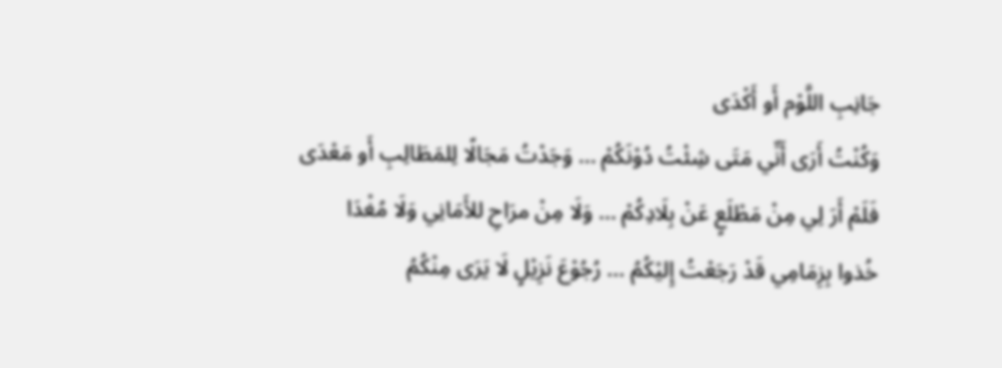جَانِبِ اللَّوْم أَو أَكْدَى
وَكُنْتُ أَرَى أَنِّي مَتَى شِئْتُ دُوْنَكُمْ ... وَجَدْتُ مَجَالًا لِلمَطَالِبِ أَو مَعْدَى
فَلَمْ أَرَ لِي مِنْ مَطْلَعٍ عَنْ بِلَادِكُمْ ... وَلَا مِنْ مرَاحِ للأَمَانِي وَلَا مُغْدَا
خُذوا بِزِمَامِي قَدْ رَجَعْتُ إِليْكُمُ ... رُجُوْعَ نَزِيْلٍ لَا يَرَى مِنْكُمُ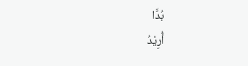بُدَّا
أُرِيْدُ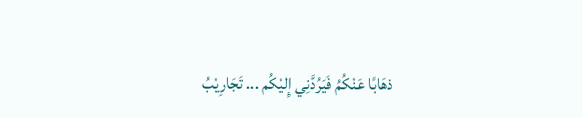ذهَابًا عَنْكُمُ فَيَرُدَّنِي إِليْكُم ... تَجَارِيْبُ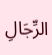الرِّجَالِ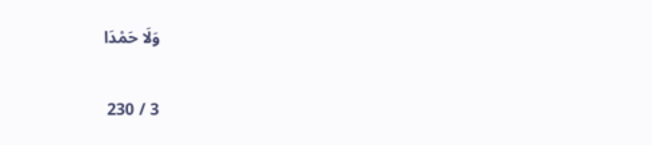وَلَا حَمْدَا

3 / 230